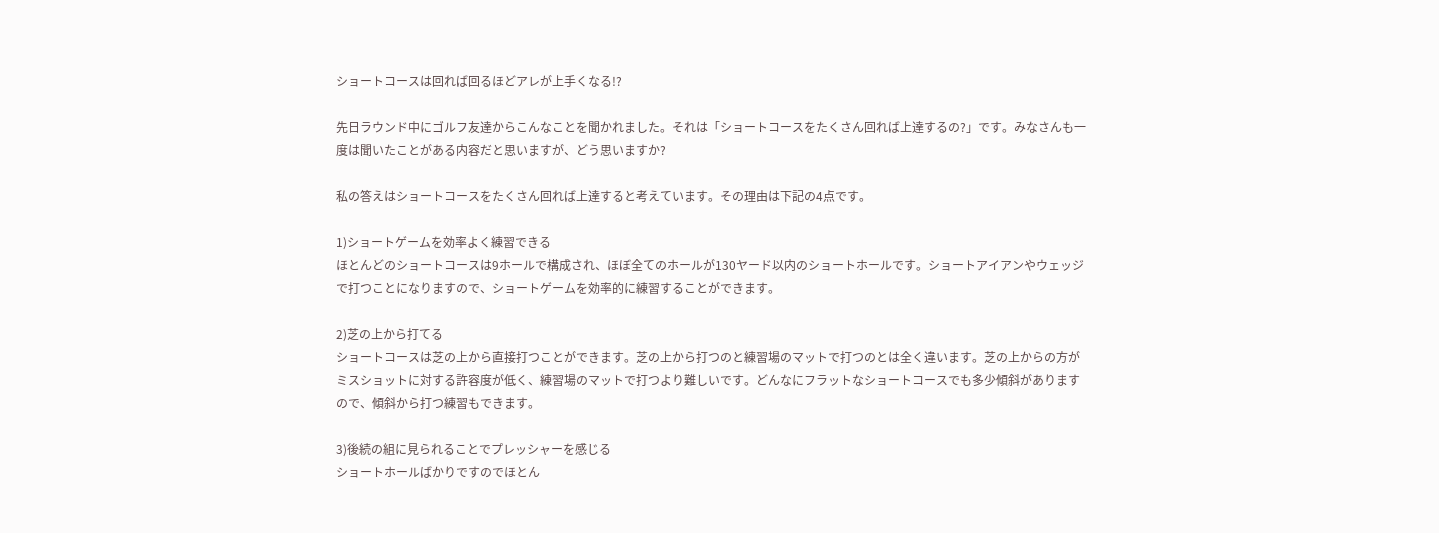ショートコースは回れば回るほどアレが上手くなる!?

先日ラウンド中にゴルフ友達からこんなことを聞かれました。それは「ショートコースをたくさん回れば上達するの?」です。みなさんも一度は聞いたことがある内容だと思いますが、どう思いますか?

私の答えはショートコースをたくさん回れば上達すると考えています。その理由は下記の4点です。

1)ショートゲームを効率よく練習できる
ほとんどのショートコースは9ホールで構成され、ほぼ全てのホールが130ヤード以内のショートホールです。ショートアイアンやウェッジで打つことになりますので、ショートゲームを効率的に練習することができます。

2)芝の上から打てる
ショートコースは芝の上から直接打つことができます。芝の上から打つのと練習場のマットで打つのとは全く違います。芝の上からの方がミスショットに対する許容度が低く、練習場のマットで打つより難しいです。どんなにフラットなショートコースでも多少傾斜がありますので、傾斜から打つ練習もできます。

3)後続の組に見られることでプレッシャーを感じる
ショートホールばかりですのでほとん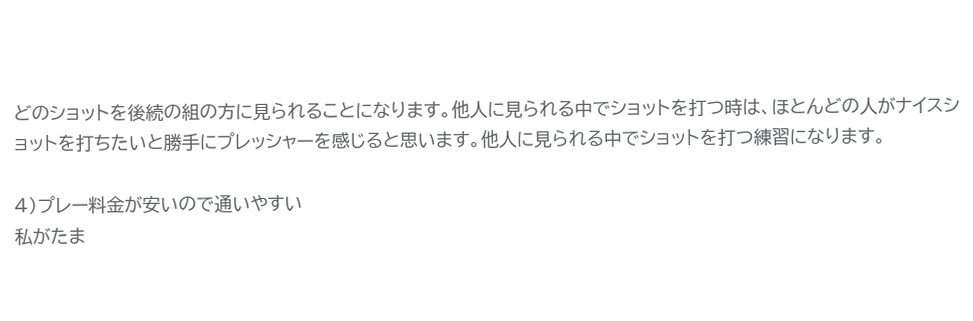どのショットを後続の組の方に見られることになります。他人に見られる中でショットを打つ時は、ほとんどの人がナイスショットを打ちたいと勝手にプレッシャーを感じると思います。他人に見られる中でショットを打つ練習になります。

4)プレー料金が安いので通いやすい
私がたま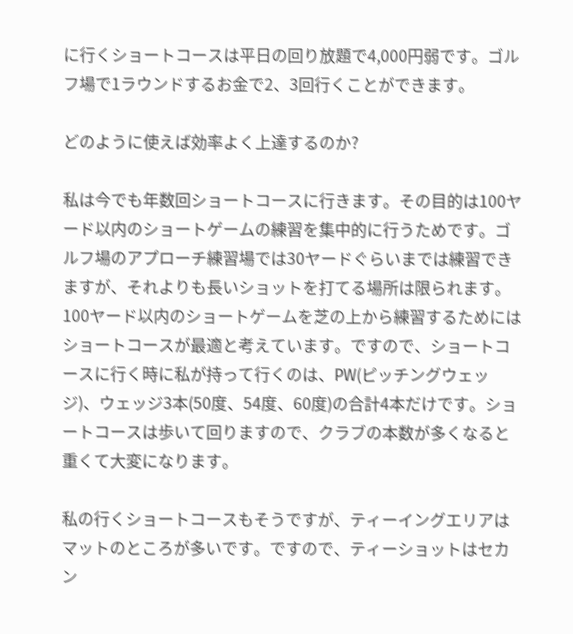に行くショートコースは平日の回り放題で4,000円弱です。ゴルフ場で1ラウンドするお金で2、3回行くことができます。

どのように使えば効率よく上達するのか?

私は今でも年数回ショートコースに行きます。その目的は100ヤード以内のショートゲームの練習を集中的に行うためです。ゴルフ場のアプローチ練習場では30ヤードぐらいまでは練習できますが、それよりも長いショットを打てる場所は限られます。100ヤード以内のショートゲームを芝の上から練習するためにはショートコースが最適と考えています。ですので、ショートコースに行く時に私が持って行くのは、PW(ピッチングウェッジ)、ウェッジ3本(50度、54度、60度)の合計4本だけです。ショートコースは歩いて回りますので、クラブの本数が多くなると重くて大変になります。

私の行くショートコースもそうですが、ティーイングエリアはマットのところが多いです。ですので、ティーショットはセカン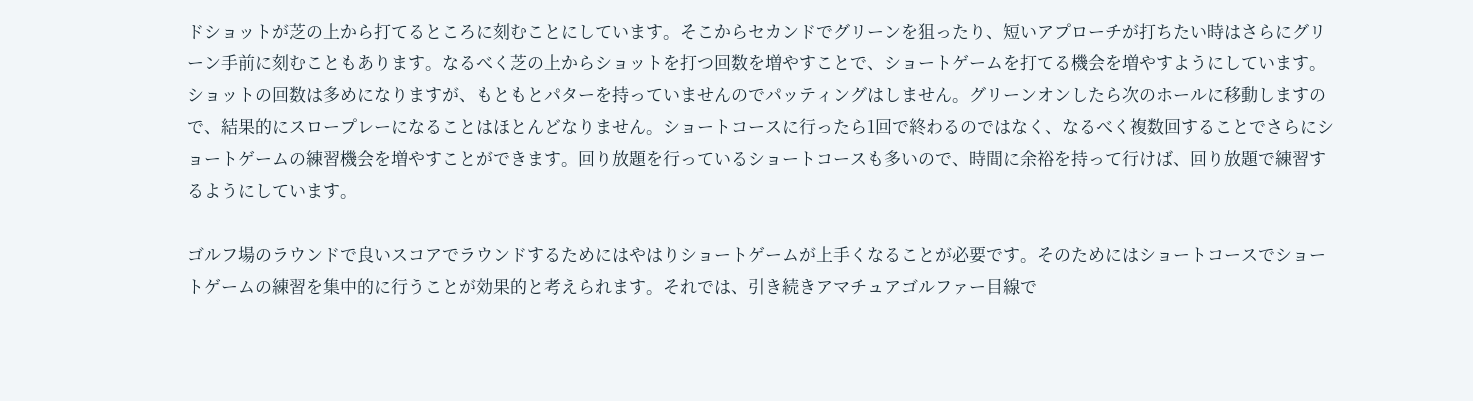ドショットが芝の上から打てるところに刻むことにしています。そこからセカンドでグリーンを狙ったり、短いアプローチが打ちたい時はさらにグリーン手前に刻むこともあります。なるべく芝の上からショットを打つ回数を増やすことで、ショートゲームを打てる機会を増やすようにしています。ショットの回数は多めになりますが、もともとパターを持っていませんのでパッティングはしません。グリーンオンしたら次のホールに移動しますので、結果的にスロープレーになることはほとんどなりません。ショートコースに行ったら1回で終わるのではなく、なるべく複数回することでさらにショートゲームの練習機会を増やすことができます。回り放題を行っているショートコースも多いので、時間に余裕を持って行けば、回り放題で練習するようにしています。

ゴルフ場のラウンドで良いスコアでラウンドするためにはやはりショートゲームが上手くなることが必要です。そのためにはショートコースでショートゲームの練習を集中的に行うことが効果的と考えられます。それでは、引き続きアマチュアゴルファー目線で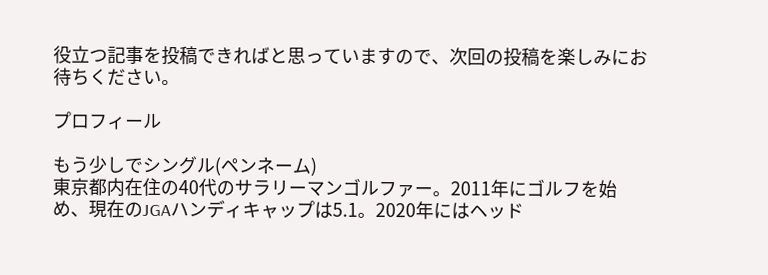役立つ記事を投稿できればと思っていますので、次回の投稿を楽しみにお待ちください。

プロフィール

もう少しでシングル(ペンネーム)
東京都内在住の40代のサラリーマンゴルファー。2011年にゴルフを始め、現在のJGAハンディキャップは5.1。2020年にはヘッド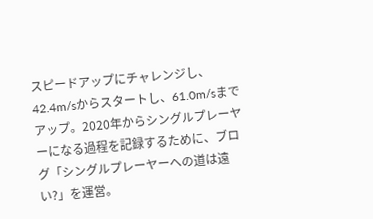スピードアップにチャレンジし、42.4m/sからスタートし、61.0m/sまでアップ。2020年からシングルプレーヤーになる過程を記録するために、ブログ「シングルプレーヤーへの道は遠い?」を運営。